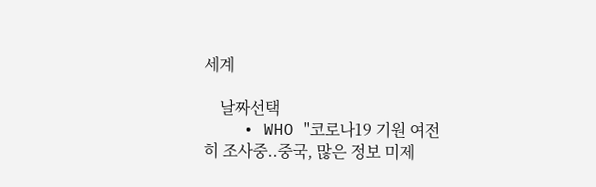세계

    날짜선택
    • WHO "코로나19 기원 여전히 조사중..중국, 많은 정보 미제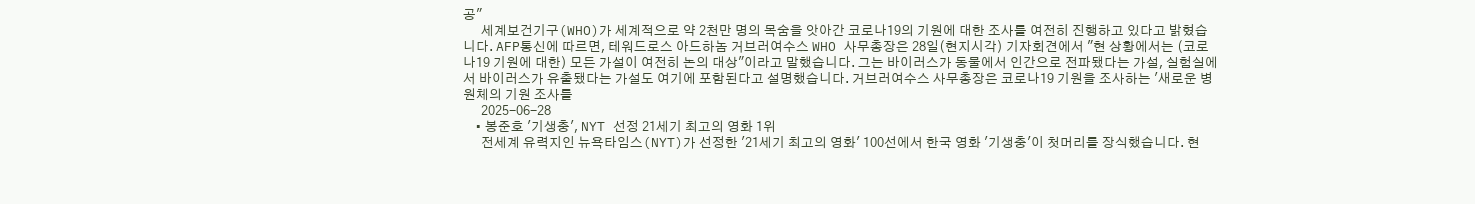공"
      세계보건기구(WHO)가 세계적으로 약 2천만 명의 목숨을 앗아간 코로나19의 기원에 대한 조사를 여전히 진행하고 있다고 밝혔습니다. AFP통신에 따르면, 테워드로스 아드하놈 거브러여수스 WHO 사무총장은 28일(현지시각) 기자회견에서 "현 상황에서는 (코로나19 기원에 대한) 모든 가설이 여전히 논의 대상"이라고 말했습니다. 그는 바이러스가 동물에서 인간으로 전파됐다는 가설, 실험실에서 바이러스가 유출됐다는 가설도 여기에 포함된다고 설명했습니다. 거브러여수스 사무총장은 코로나19 기원을 조사하는 '새로운 병원체의 기원 조사를
      2025-06-28
    • 봉준호 '기생충', NYT 선정 21세기 최고의 영화 1위
      전세계 유력지인 뉴욕타임스(NYT)가 선정한 '21세기 최고의 영화' 100선에서 한국 영화 '기생충'이 첫머리를 장식했습니다. 현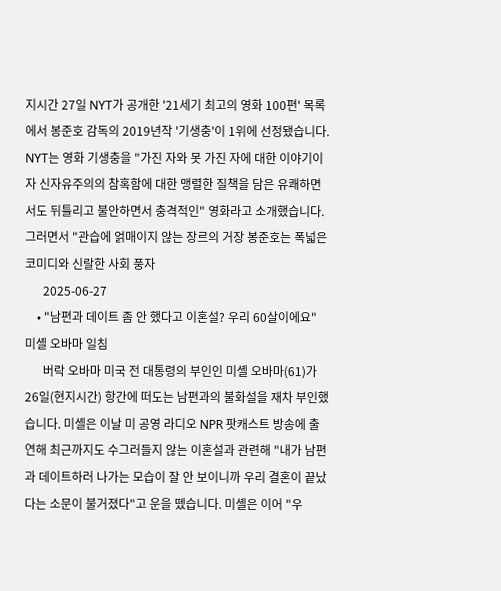지시간 27일 NYT가 공개한 '21세기 최고의 영화 100편' 목록에서 봉준호 감독의 2019년작 '기생충'이 1위에 선정됐습니다. NYT는 영화 기생충을 "가진 자와 못 가진 자에 대한 이야기이자 신자유주의의 참혹함에 대한 맹렬한 질책을 담은 유쾌하면서도 뒤틀리고 불안하면서 충격적인" 영화라고 소개했습니다. 그러면서 "관습에 얽매이지 않는 장르의 거장 봉준호는 폭넓은 코미디와 신랄한 사회 풍자
      2025-06-27
    • "남편과 데이트 좀 안 했다고 이혼설? 우리 60살이에요" 미셸 오바마 일침
      버락 오바마 미국 전 대통령의 부인인 미셸 오바마(61)가 26일(현지시간) 항간에 떠도는 남편과의 불화설을 재차 부인했습니다. 미셸은 이날 미 공영 라디오 NPR 팟캐스트 방송에 출연해 최근까지도 수그러들지 않는 이혼설과 관련해 "내가 남편과 데이트하러 나가는 모습이 잘 안 보이니까 우리 결혼이 끝났다는 소문이 불거졌다"고 운을 뗐습니다. 미셸은 이어 "우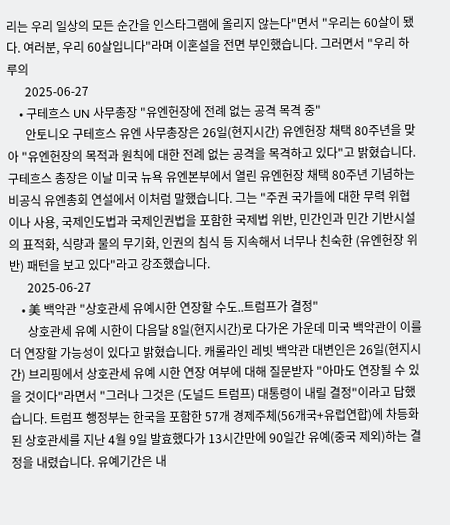리는 우리 일상의 모든 순간을 인스타그램에 올리지 않는다"면서 "우리는 60살이 됐다. 여러분, 우리 60살입니다"라며 이혼설을 전면 부인했습니다. 그러면서 "우리 하루의
      2025-06-27
    • 구테흐스 UN 사무총장 "유엔헌장에 전례 없는 공격 목격 중"
      안토니오 구테흐스 유엔 사무총장은 26일(현지시간) 유엔헌장 채택 80주년을 맞아 "유엔헌장의 목적과 원칙에 대한 전례 없는 공격을 목격하고 있다"고 밝혔습니다. 구테흐스 총장은 이날 미국 뉴욕 유엔본부에서 열린 유엔헌장 채택 80주년 기념하는 비공식 유엔총회 연설에서 이처럼 말했습니다. 그는 "주권 국가들에 대한 무력 위협이나 사용, 국제인도법과 국제인권법을 포함한 국제법 위반, 민간인과 민간 기반시설의 표적화, 식량과 물의 무기화, 인권의 침식 등 지속해서 너무나 친숙한 (유엔헌장 위반) 패턴을 보고 있다"라고 강조했습니다.
      2025-06-27
    • 美 백악관 "상호관세 유예시한 연장할 수도..트럼프가 결정"
      상호관세 유예 시한이 다음달 8일(현지시간)로 다가온 가운데 미국 백악관이 이를 더 연장할 가능성이 있다고 밝혔습니다. 캐롤라인 레빗 백악관 대변인은 26일(현지시간) 브리핑에서 상호관세 유예 시한 연장 여부에 대해 질문받자 "아마도 연장될 수 있을 것이다"라면서 "그러나 그것은 (도널드 트럼프) 대통령이 내릴 결정"이라고 답했습니다. 트럼프 행정부는 한국을 포함한 57개 경제주체(56개국+유럽연합)에 차등화된 상호관세를 지난 4월 9일 발효했다가 13시간만에 90일간 유예(중국 제외)하는 결정을 내렸습니다. 유예기간은 내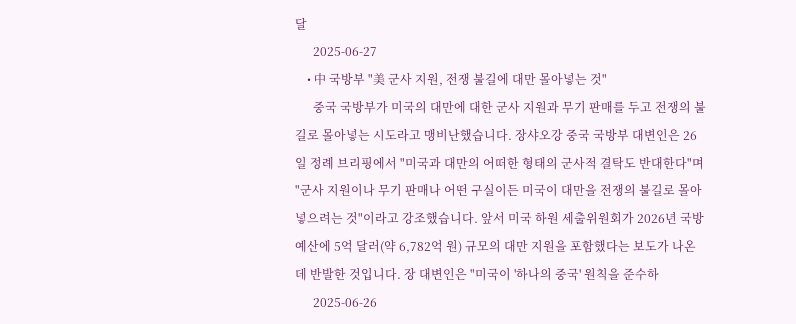달
      2025-06-27
    • 中 국방부 "美 군사 지원, 전쟁 불길에 대만 몰아넣는 것"
      중국 국방부가 미국의 대만에 대한 군사 지원과 무기 판매를 두고 전쟁의 불길로 몰아넣는 시도라고 맹비난했습니다. 장샤오강 중국 국방부 대변인은 26일 정례 브리핑에서 "미국과 대만의 어떠한 형태의 군사적 결탁도 반대한다"며 "군사 지원이나 무기 판매나 어떤 구실이든 미국이 대만을 전쟁의 불길로 몰아넣으려는 것"이라고 강조했습니다. 앞서 미국 하원 세출위원회가 2026년 국방 예산에 5억 달러(약 6,782억 원) 규모의 대만 지원을 포함했다는 보도가 나온 데 반발한 것입니다. 장 대변인은 "미국이 '하나의 중국' 원칙을 준수하
      2025-06-26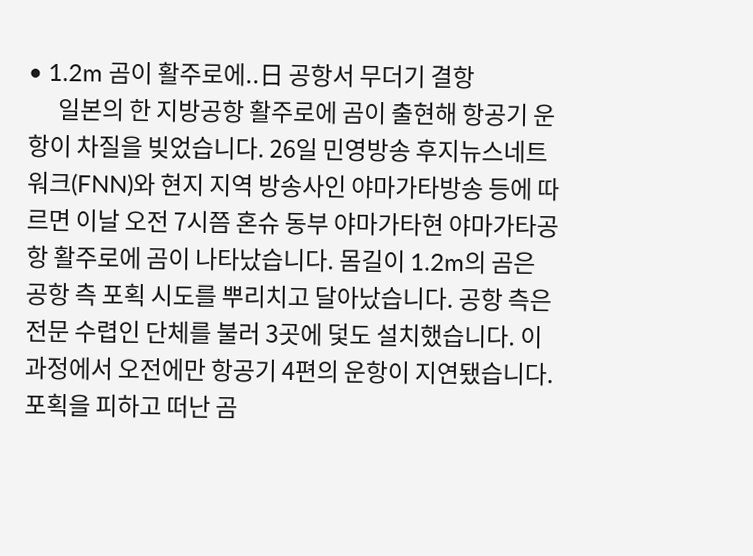• 1.2m 곰이 활주로에..日 공항서 무더기 결항
      일본의 한 지방공항 활주로에 곰이 출현해 항공기 운항이 차질을 빚었습니다. 26일 민영방송 후지뉴스네트워크(FNN)와 현지 지역 방송사인 야마가타방송 등에 따르면 이날 오전 7시쯤 혼슈 동부 야마가타현 야마가타공항 활주로에 곰이 나타났습니다. 몸길이 1.2m의 곰은 공항 측 포획 시도를 뿌리치고 달아났습니다. 공항 측은 전문 수렵인 단체를 불러 3곳에 덫도 설치했습니다. 이 과정에서 오전에만 항공기 4편의 운항이 지연됐습니다. 포획을 피하고 떠난 곰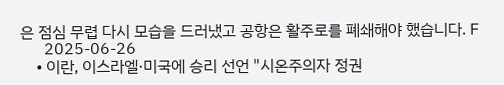은 점심 무렵 다시 모습을 드러냈고 공항은 활주로를 폐쇄해야 했습니다. F
      2025-06-26
    • 이란, 이스라엘·미국에 승리 선언 "시온주의자 정권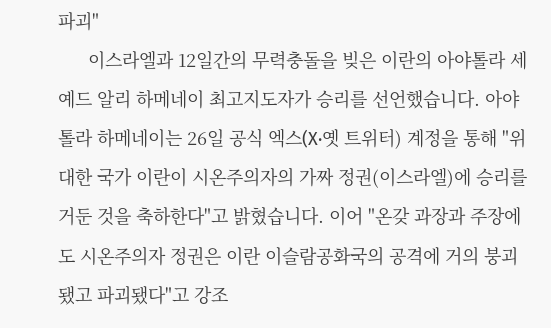파괴"
      이스라엘과 12일간의 무력충돌을 빚은 이란의 아야톨라 세예드 알리 하메네이 최고지도자가 승리를 선언했습니다. 아야톨라 하메네이는 26일 공식 엑스(X·옛 트위터) 계정을 통해 "위대한 국가 이란이 시온주의자의 가짜 정권(이스라엘)에 승리를 거둔 것을 축하한다"고 밝혔습니다. 이어 "온갖 과장과 주장에도 시온주의자 정권은 이란 이슬람공화국의 공격에 거의 붕괴됐고 파괴됐다"고 강조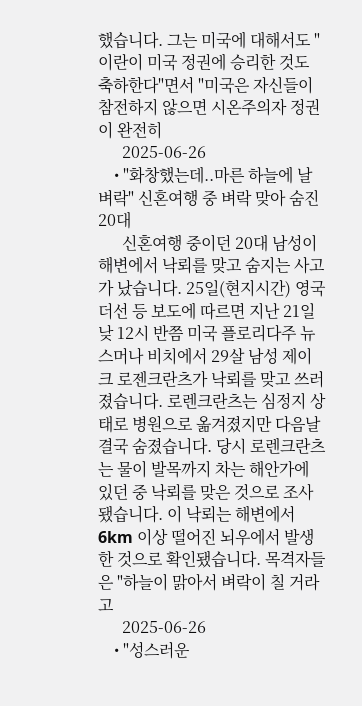했습니다. 그는 미국에 대해서도 "이란이 미국 정권에 승리한 것도 축하한다"면서 "미국은 자신들이 참전하지 않으면 시온주의자 정권이 완전히
      2025-06-26
    • "화창했는데..마른 하늘에 날벼락" 신혼여행 중 벼락 맞아 숨진 20대
      신혼여행 중이던 20대 남성이 해변에서 낙뢰를 맞고 숨지는 사고가 났습니다. 25일(현지시간) 영국 더선 등 보도에 따르면 지난 21일 낮 12시 반쯤 미국 플로리다주 뉴 스머나 비치에서 29살 남성 제이크 로젠크란츠가 낙뢰를 맞고 쓰러졌습니다. 로렌크란츠는 심정지 상태로 병원으로 옮겨졌지만 다음날 결국 숨졌습니다. 당시 로렌크란츠는 물이 발목까지 차는 해안가에 있던 중 낙뢰를 맞은 것으로 조사됐습니다. 이 낙뢰는 해변에서 6km 이상 떨어진 뇌우에서 발생한 것으로 확인됐습니다. 목격자들은 "하늘이 맑아서 벼락이 칠 거라고
      2025-06-26
    • "성스러운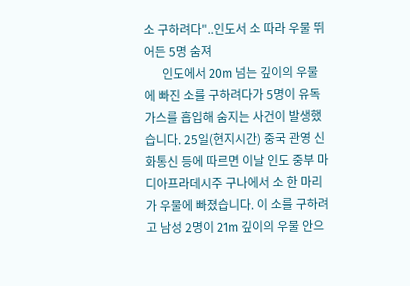소 구하려다"..인도서 소 따라 우물 뛰어든 5명 숨져
      인도에서 20m 넘는 깊이의 우물에 빠진 소를 구하려다가 5명이 유독가스를 흡입해 숨지는 사건이 발생했습니다. 25일(현지시간) 중국 관영 신화통신 등에 따르면 이날 인도 중부 마디아프라데시주 구나에서 소 한 마리가 우물에 빠졌습니다. 이 소를 구하려고 남성 2명이 21m 깊이의 우물 안으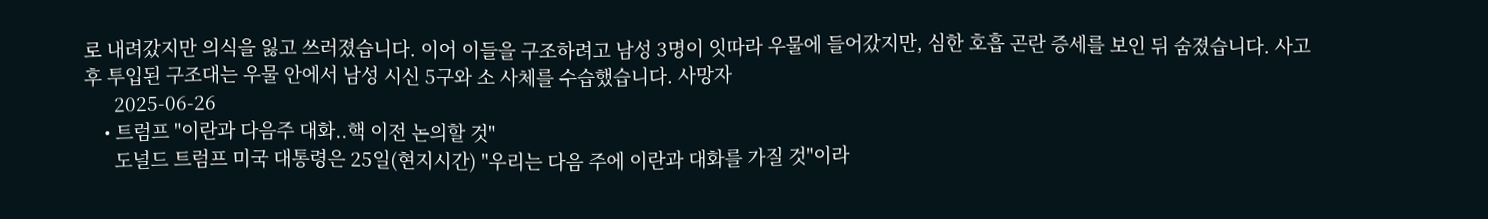로 내려갔지만 의식을 잃고 쓰러졌습니다. 이어 이들을 구조하려고 남성 3명이 잇따라 우물에 들어갔지만, 심한 호흡 곤란 증세를 보인 뒤 숨졌습니다. 사고 후 투입된 구조대는 우물 안에서 남성 시신 5구와 소 사체를 수습했습니다. 사망자
      2025-06-26
    • 트럼프 "이란과 다음주 대화..핵 이전 논의할 것"
      도널드 트럼프 미국 대통령은 25일(현지시간) "우리는 다음 주에 이란과 대화를 가질 것"이라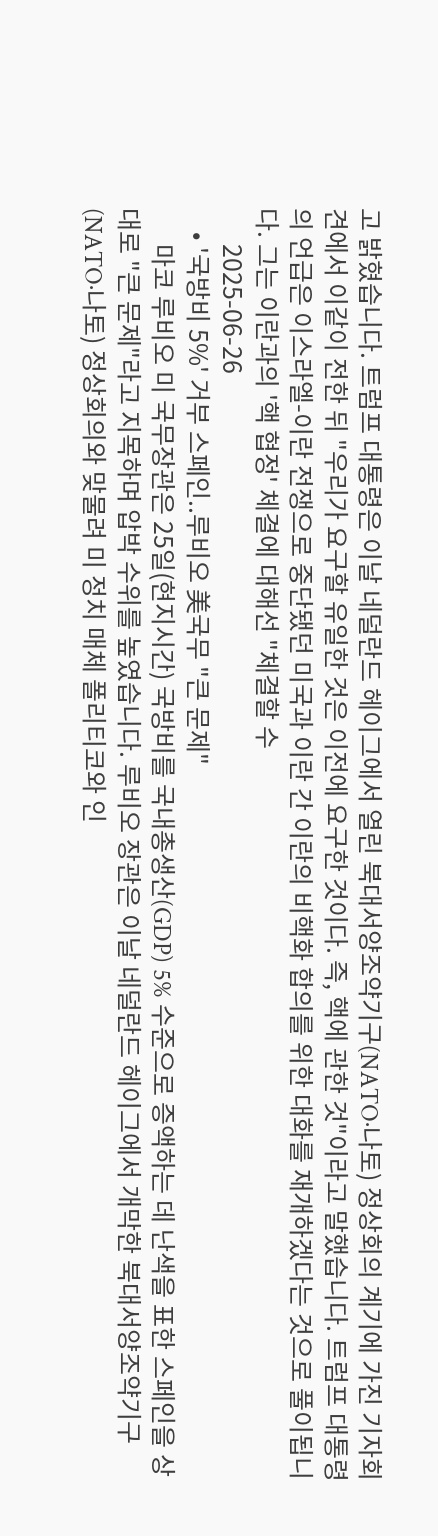고 밝혔습니다. 트럼프 대통령은 이날 네덜란드 헤이그에서 열린 북대서양조약기구(NATO·나토) 정상회의 계기에 가진 기자회견에서 이같이 전한 뒤 "우리가 요구할 유일한 것은 이전에 요구한 것이다. 즉, 핵에 관한 것"이라고 말했습니다. 트럼프 대통령의 언급은 이스라엘-이란 전쟁으로 중단됐던 미국과 이란 간 이란의 비핵화 합의를 위한 대화를 재개하겠다는 것으로 풀이됩니다. 그는 이란과의 '핵 협정' 체결에 대해선 "체결할 수
      2025-06-26
    • '국방비 5%' 거부 스페인..루비오 美국무 "큰 문제"
      마코 루비오 미 국무장관은 25일(현지시간) 국방비를 국내총생산(GDP) 5% 수준으로 증액하는 데 난색을 표한 스페인을 상대로 "큰 문제"라고 지목하며 압박 수위를 높였습니다. 루비오 장관은 이날 네덜란드 헤이그에서 개막한 북대서양조약기구(NATO·나토) 정상회의와 맞물려 미 정치 매체 폴리티코와 인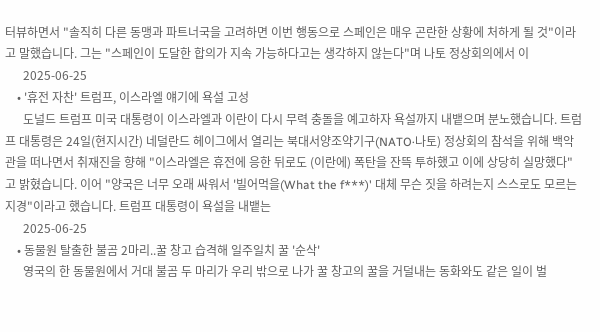터뷰하면서 "솔직히 다른 동맹과 파트너국을 고려하면 이번 행동으로 스페인은 매우 곤란한 상황에 처하게 될 것"이라고 말했습니다. 그는 "스페인이 도달한 합의가 지속 가능하다고는 생각하지 않는다"며 나토 정상회의에서 이
      2025-06-25
    • '휴전 자찬' 트럼프, 이스라엘 얘기에 욕설 고성
      도널드 트럼프 미국 대통령이 이스라엘과 이란이 다시 무력 충돌을 예고하자 욕설까지 내뱉으며 분노했습니다. 트럼프 대통령은 24일(현지시간) 네덜란드 헤이그에서 열리는 북대서양조약기구(NATO·나토) 정상회의 참석을 위해 백악관을 떠나면서 취재진을 향해 "이스라엘은 휴전에 응한 뒤로도 (이란에) 폭탄을 잔뜩 투하했고 이에 상당히 실망했다"고 밝혔습니다. 이어 "양국은 너무 오래 싸워서 '빌어먹을(What the f***)' 대체 무슨 짓을 하려는지 스스로도 모르는 지경"이라고 했습니다. 트럼프 대통령이 욕설을 내뱉는
      2025-06-25
    • 동물원 탈출한 불곰 2마리..꿀 창고 습격해 일주일치 꿀 '순삭'
      영국의 한 동물원에서 거대 불곰 두 마리가 우리 밖으로 나가 꿀 창고의 꿀을 거덜내는 동화와도 같은 일이 벌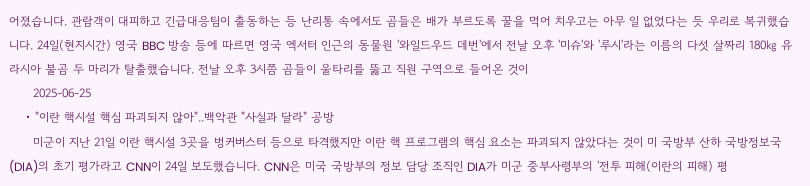어졌습니다. 관람객이 대피하고 긴급대응팀이 출동하는 등 난리통 속에서도 곰들은 배가 부르도록 꿀을 먹어 치우고는 아무 일 없었다는 듯 우리로 복귀했습니다. 24일(현지시간) 영국 BBC 방송 등에 따르면 영국 엑서터 인근의 동물원 '와일드우드 데번'에서 전날 오후 '미슈'와 '루시'라는 이름의 다섯 살짜리 180㎏ 유라시아 불곰 두 마리가 탈출했습니다. 전날 오후 3시쯤 곰들이 울타리를 뚫고 직원 구역으로 들어온 것이
      2025-06-25
    • "이란 핵시설 핵심 파괴되지 않아"..백악관 "사실과 달라" 공방
      미군이 지난 21일 이란 핵시설 3곳을 벙커버스터 등으로 타격했지만 이란 핵 프로그램의 핵심 요소는 파괴되지 않았다는 것이 미 국방부 산하 국방정보국(DIA)의 초기 평가라고 CNN이 24일 보도했습니다. CNN은 미국 국방부의 정보 담당 조직인 DIA가 미군 중부사령부의 '전투 피해(이란의 피해) 평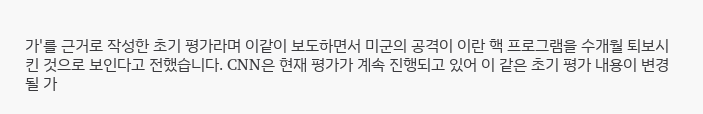가'를 근거로 작성한 초기 평가라며 이같이 보도하면서 미군의 공격이 이란 핵 프로그램을 수개월 퇴보시킨 것으로 보인다고 전했습니다. CNN은 현재 평가가 계속 진행되고 있어 이 같은 초기 평가 내용이 변경될 가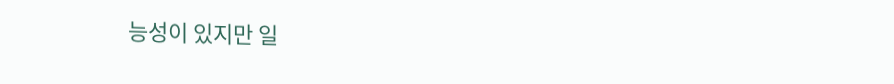능성이 있지만 일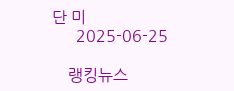단 미
      2025-06-25

    랭킹뉴스